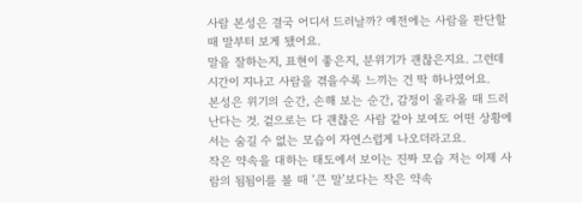사람 본성은 결국 어디서 드러날까? 예전에는 사람을 판단할 때 말부터 보게 됐어요.
말을 잘하는지, 표현이 좋은지, 분위기가 괜찮은지요. 그런데 시간이 지나고 사람을 겪을수록 느끼는 건 딱 하나였어요.
본성은 위기의 순간, 손해 보는 순간, 감정이 올라올 때 드러난다는 것. 겉으로는 다 괜찮은 사람 같아 보여도 어떤 상황에서는 숨길 수 없는 모습이 자연스럽게 나오더라고요.
작은 약속을 대하는 태도에서 보이는 진짜 모습 저는 이제 사람의 됨됨이를 볼 때 ‘큰 말’보다는 작은 약속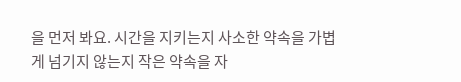을 먼저 봐요. 시간을 지키는지 사소한 약속을 가볍게 넘기지 않는지 작은 약속을 자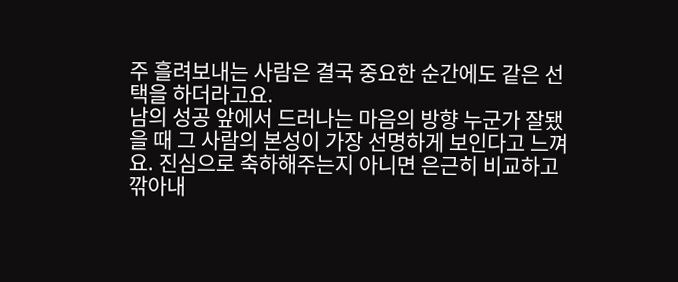주 흘려보내는 사람은 결국 중요한 순간에도 같은 선택을 하더라고요.
남의 성공 앞에서 드러나는 마음의 방향 누군가 잘됐을 때 그 사람의 본성이 가장 선명하게 보인다고 느껴요. 진심으로 축하해주는지 아니면 은근히 비교하고 깎아내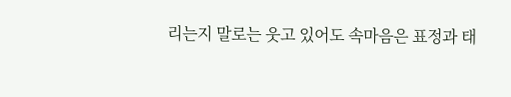리는지 말로는 웃고 있어도 속마음은 표정과 태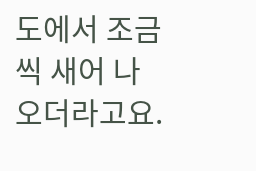도에서 조금씩 새어 나오더라고요.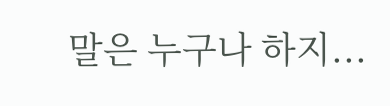말은 누구나 하지...